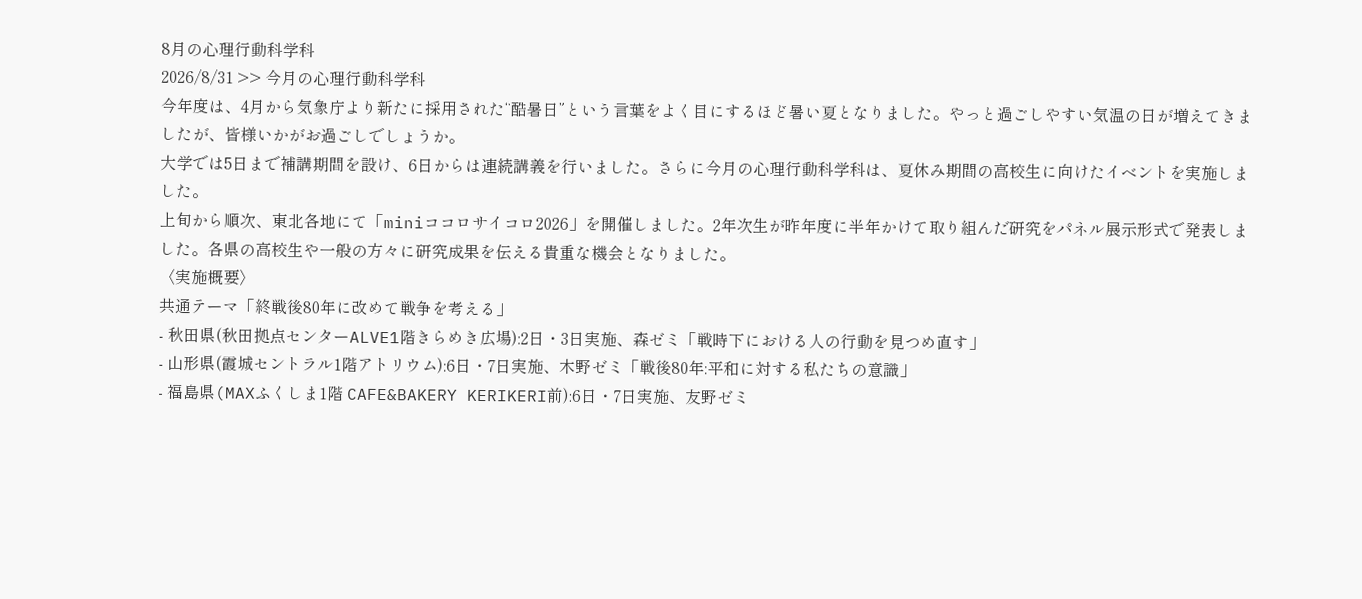8月の心理行動科学科
2026/8/31 >> 今月の心理行動科学科
今年度は、4月から気象庁より新たに採用された“酷暑日”という言葉をよく目にするほど暑い夏となりました。やっと過ごしやすい気温の日が増えてきましたが、皆様いかがお過ごしでしょうか。
大学では5日まで補講期間を設け、6日からは連続講義を行いました。さらに今月の心理行動科学科は、夏休み期間の高校生に向けたイベントを実施しました。
上旬から順次、東北各地にて「miniココロサイコロ2026」を開催しました。2年次生が昨年度に半年かけて取り組んだ研究をパネル展示形式で発表しました。各県の高校生や一般の方々に研究成果を伝える貴重な機会となりました。
〈実施概要〉
共通テーマ「終戦後80年に改めて戦争を考える」
- 秋田県(秋田拠点センターALVE1階きらめき広場):2日・3日実施、森ゼミ「戦時下における人の行動を見つめ直す」
- 山形県(霞城セントラル1階アトリウム):6日・7日実施、木野ゼミ「戦後80年:平和に対する私たちの意識」
- 福島県(MAXふくしま1階 CAFE&BAKERY KERIKERI前):6日・7日実施、友野ゼミ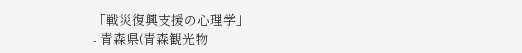「戦災復興支援の心理学」
- 青森県(青森観光物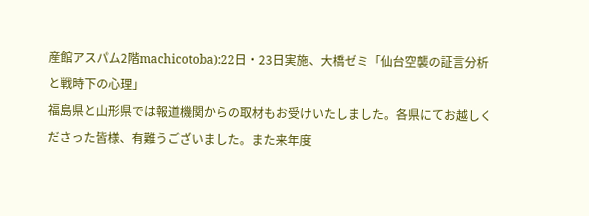産館アスパム2階machicotoba):22日・23日実施、大橋ゼミ「仙台空襲の証言分析と戦時下の心理」
福島県と山形県では報道機関からの取材もお受けいたしました。各県にてお越しくださった皆様、有難うございました。また来年度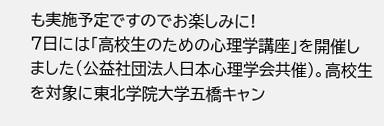も実施予定ですのでお楽しみに!
7日には「高校生のための心理学講座」を開催しました(公益社団法人日本心理学会共催)。高校生を対象に東北学院大学五橋キャン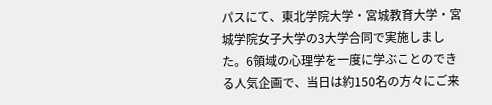パスにて、東北学院大学・宮城教育大学・宮城学院女子大学の3大学合同で実施しました。6領域の心理学を一度に学ぶことのできる人気企画で、当日は約150名の方々にご来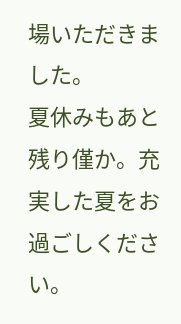場いただきました。
夏休みもあと残り僅か。充実した夏をお過ごしください。